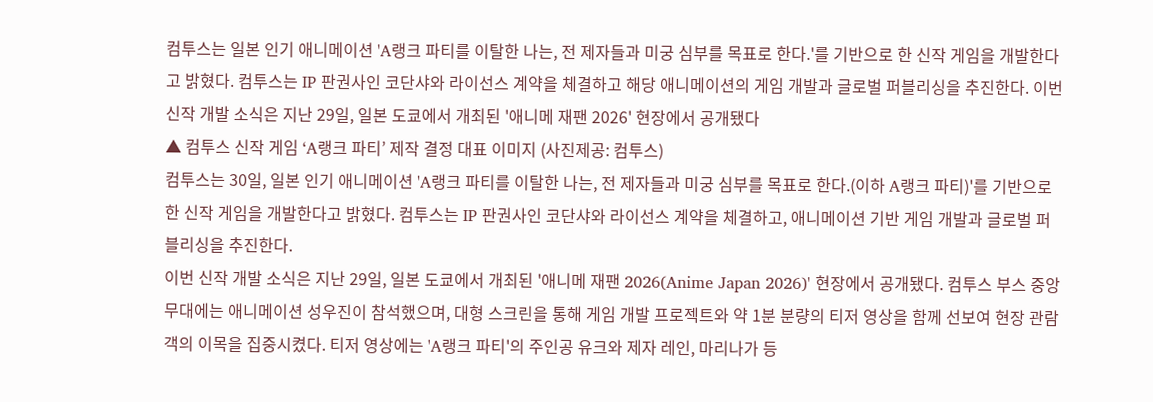컴투스는 일본 인기 애니메이션 'A랭크 파티를 이탈한 나는, 전 제자들과 미궁 심부를 목표로 한다.'를 기반으로 한 신작 게임을 개발한다고 밝혔다. 컴투스는 IP 판권사인 코단샤와 라이선스 계약을 체결하고 해당 애니메이션의 게임 개발과 글로벌 퍼블리싱을 추진한다. 이번 신작 개발 소식은 지난 29일, 일본 도쿄에서 개최된 '애니메 재팬 2026' 현장에서 공개됐다
▲ 컴투스 신작 게임 ‘A랭크 파티’ 제작 결정 대표 이미지 (사진제공: 컴투스)
컴투스는 30일, 일본 인기 애니메이션 'A랭크 파티를 이탈한 나는, 전 제자들과 미궁 심부를 목표로 한다.(이하 A랭크 파티)'를 기반으로 한 신작 게임을 개발한다고 밝혔다. 컴투스는 IP 판권사인 코단샤와 라이선스 계약을 체결하고, 애니메이션 기반 게임 개발과 글로벌 퍼블리싱을 추진한다.
이번 신작 개발 소식은 지난 29일, 일본 도쿄에서 개최된 '애니메 재팬 2026(Anime Japan 2026)' 현장에서 공개됐다. 컴투스 부스 중앙 무대에는 애니메이션 성우진이 참석했으며, 대형 스크린을 통해 게임 개발 프로젝트와 약 1분 분량의 티저 영상을 함께 선보여 현장 관람객의 이목을 집중시켰다. 티저 영상에는 'A랭크 파티'의 주인공 유크와 제자 레인, 마리나가 등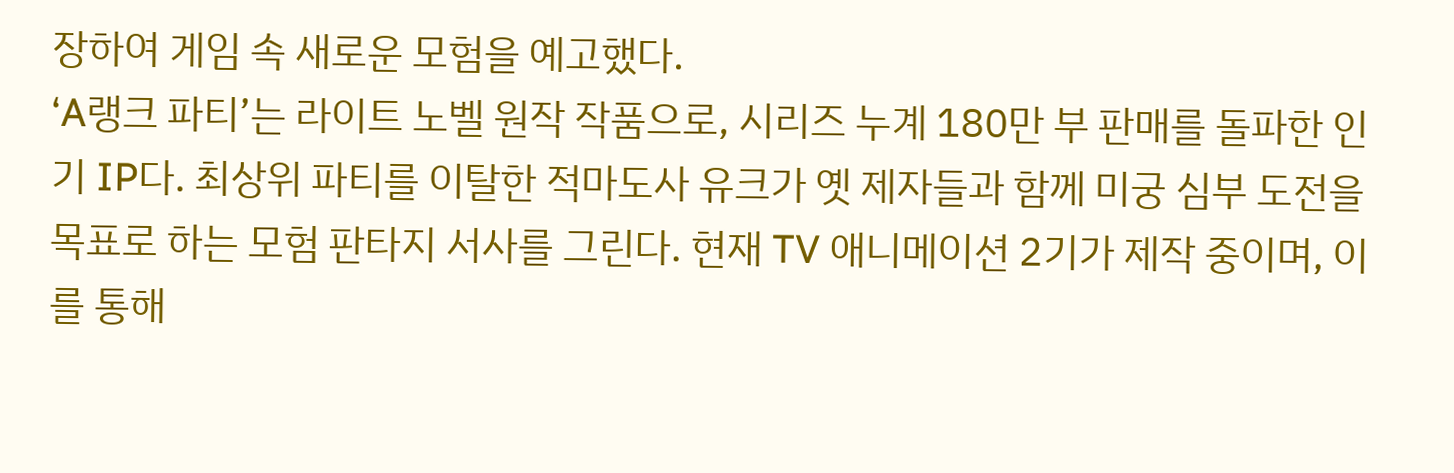장하여 게임 속 새로운 모험을 예고했다.
‘A랭크 파티’는 라이트 노벨 원작 작품으로, 시리즈 누계 180만 부 판매를 돌파한 인기 IP다. 최상위 파티를 이탈한 적마도사 유크가 옛 제자들과 함께 미궁 심부 도전을 목표로 하는 모험 판타지 서사를 그린다. 현재 TV 애니메이션 2기가 제작 중이며, 이를 통해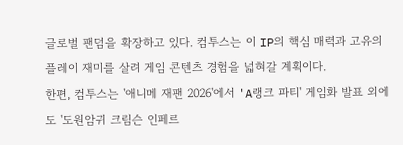글로벌 팬덤을 확장하고 있다. 컴투스는 이 IP의 핵심 매력과 고유의 플레이 재미를 살려 게임 콘텐츠 경험을 넓혀갈 계획이다.
한편, 컴투스는 '애니메 재팬 2026'에서 'A랭크 파티' 게임화 발표 외에도 '도원암귀 크림슨 인페르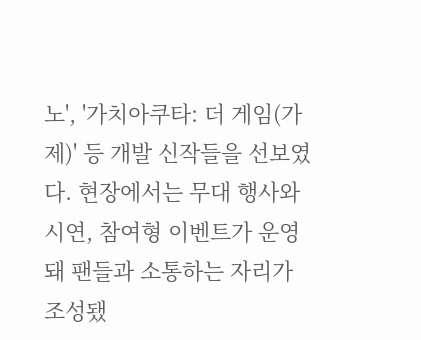노', '가치아쿠타: 더 게임(가제)' 등 개발 신작들을 선보였다. 현장에서는 무대 행사와 시연, 참여형 이벤트가 운영돼 팬들과 소통하는 자리가 조성됐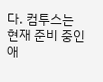다. 컴투스는 현재 준비 중인 애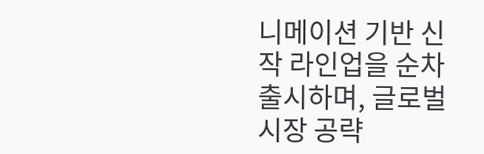니메이션 기반 신작 라인업을 순차 출시하며, 글로벌 시장 공략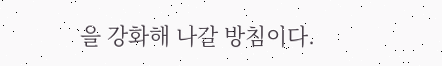을 강화해 나갈 방침이다.